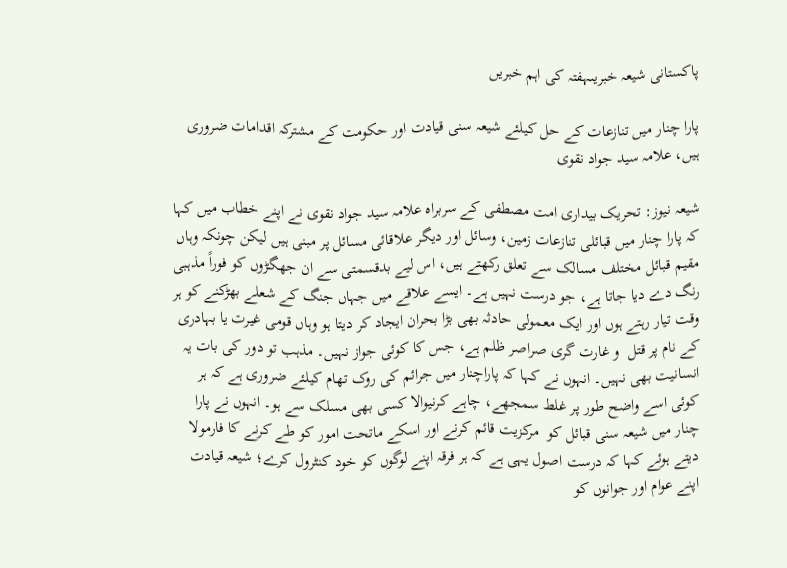پاکستانی شیعہ خبریںہفتہ کی اہم خبریں

پارا چنار میں تنازعات کے حل کیلئے شیعہ سنی قیادت اور حکومت کے مشترکہ اقدامات ضروری ہیں، علامہ سید جواد نقوی

شیعہ نیوز: تحریک بیداری امت مصطفی کے سربراہ علامہ سید جواد نقوی نے اپنے خطاب میں کہا کہ پارا چنار میں قبائلی تنازعات زمین، وسائل اور دیگر علاقائی مسائل پر مبنی ہیں لیکن چونکہ وہاں مقیم قبائل مختلف مسالک سے تعلق رکھتے ہیں، اس لیے بدقسمتی سے ان جھگڑوں کو فوراً مذہبی رنگ دے دیا جاتا ہے، جو درست نہیں ہے۔ ایسے علاقے میں جہاں جنگ کے شعلے بھڑکنے کو ہر وقت تیار رہتے ہوں اور ایک معمولی حادثہ بھی بڑا بحران ایجاد کر دیتا ہو وہاں قومی غیرت یا بہادری کے نام پر قتل  و غارت گری صراصر ظلم ہے، جس کا کوئی جواز نہیں۔ مذہب تو دور کی بات یہ انسانیت بھی نہیں۔ انہوں نے کہا کہ پاراچنار میں جرائم کی روک تھام کیلئے ضروری ہے کہ ہر کوئی اسے واضح طور پر غلط سمجھے، چاہے کرنیوالا کسی بھی مسلک سے ہو۔ انہوں نے پارا چنار میں شیعہ سنی قبائل کو  مرکزیت قائم کرنے اور اسکے ماتحت امور کو طے کرنے کا فارمولا دیتے ہوئے کہا کہ درست اصول یہی ہے کہ ہر فرقہ اپنے لوگوں کو خود کنٹرول کرے؛ شیعہ قیادت اپنے عوام اور جوانوں کو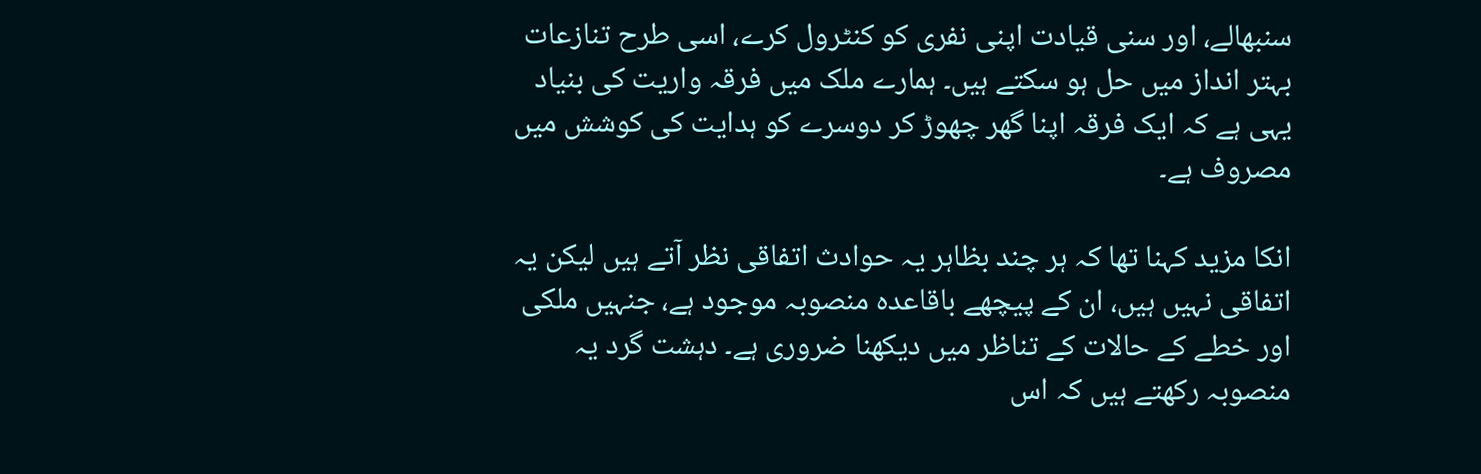سنبھالے، اور سنی قیادت اپنی نفری کو کنٹرول کرے، اسی طرح تنازعات بہتر انداز میں حل ہو سکتے ہیں۔ ہمارے ملک میں فرقہ واریت کی بنیاد یہی ہے کہ ایک فرقہ اپنا گھر چھوڑ کر دوسرے کو ہدایت کی کوشش میں مصروف ہے۔

انکا مزید کہنا تھا کہ ہر چند بظاہر یہ حوادث اتفاقی نظر آتے ہیں لیکن یہ اتفاقی نہیں ہیں، ان کے پیچھے باقاعدہ منصوبہ موجود ہے، جنہیں ملکی اور خطے کے حالات کے تناظر میں دیکھنا ضروری ہے۔ دہشت گرد یہ منصوبہ رکھتے ہیں کہ اس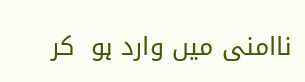ناامنی میں وارد ہو  کر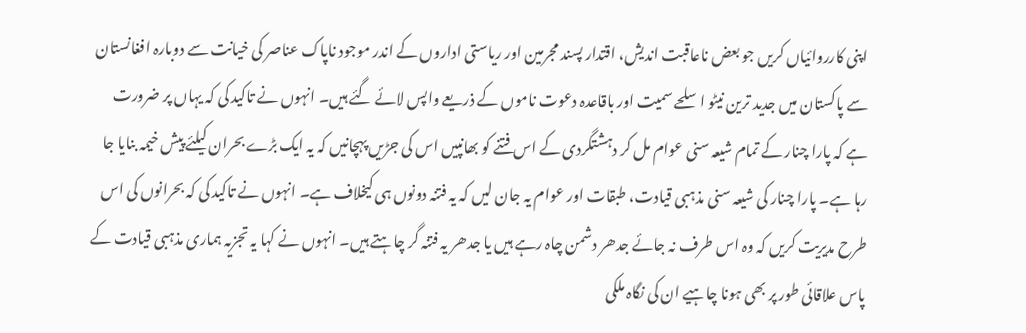اپنی کارروائیاں کریں جو بعض ناعاقبت اندیش، اقتدار پسند مجرمین اور ریاستی اداروں کے اندر موجود ناپاک عناصر کی خیانت سے دوبارہ افغانستان سے پاکستان میں جدید ترین نیٹو اسلحے سمیت اور باقاعدہ دعوت ناموں کے ذریعے واپس لائے گئے ہیں۔ انہوں نے تاکید کی کہ یہاں پر ضرورت ہے کہ پارا چنار کے تمام شیعہ سنی عوام مل کر دہشتگردی کے اس فتنے کو بھانپیں اس کی جڑیں پہچانیں کہ یہ ایک بڑے بحران کیلئے پیش خیمہ بنایا جا رہا ہے۔ پارا چنار کی شیعہ سنی مذہبی قیادت، طبقات اور عوام یہ جان لیں کہ یہ فتنہ دونوں ہی کیخلاف ہے۔ انہوں نے تاکید کی کہ بحرانوں کی اس طرح مدیریت کریں کہ وہ اس طرف نہ جائے جدھر دشمن چاہ رہے ہیں یا جدھر یہ فتنہ گر چاہتے ہیں۔ انہوں نے کہا یہ تجزیہ ہماری مذہبی قیادت کے پاس علاقائی طور پر بھی ہونا چاہیے ان کی نگاہ ملکی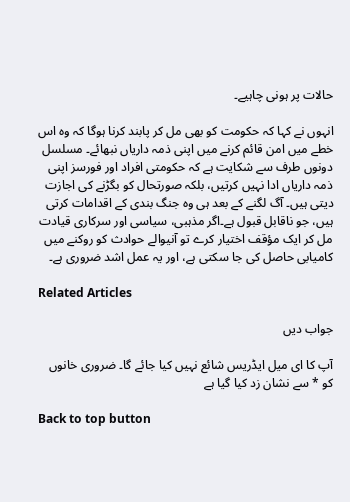حالات پر ہونی چاہیے۔

انہوں نے کہا کہ حکومت کو بھی مل کر پابند کرنا ہوگا کہ وہ اس خطے میں امن قائم کرنے میں اپنی ذمہ داریاں نبھائے۔ مسلسل دونوں طرف سے شکایت ہے کہ حکومتی افراد اور فورسز اپنی ذمہ داریاں ادا نہیں کرتیں، بلکہ صورتحال کو بگڑنے کی اجازت دیتی ہیں۔ آگ لگنے کے بعد ہی وہ جنگ بندی کے اقدامات کرتی ہیں، جو ناقابل قبول ہے۔اگر مذہبی، سیاسی اور سرکاری قیادت مل کر ایک مؤقف اختیار کرے تو آنیوالے حوادث کو روکنے میں کامیابی حاصل کی جا سکتی ہے، اور یہ عمل اشد ضروری ہے۔

Related Articles

جواب دیں

آپ کا ای میل ایڈریس شائع نہیں کیا جائے گا۔ ضروری خانوں کو * سے نشان زد کیا گیا ہے

Back to top button